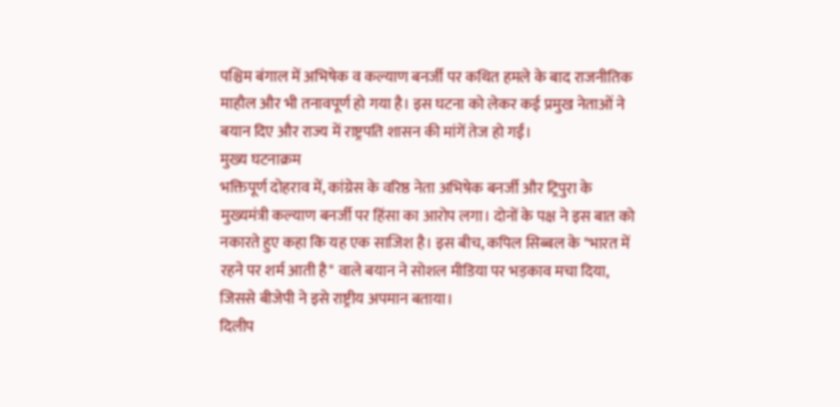पश्चिम बंगाल में अभिषेक व कल्याण बनर्जी पर कथित हमले के बाद राजनीतिक माहौल और भी तनावपूर्ण हो गया है। इस घटना को लेकर कई प्रमुख नेताओं ने बयान दिए और राज्य में राष्ट्रपति शासन की मांगें तेज हो गईं।
मुख्य घटनाक्रम
भक्तिपूर्ण दोहराव में, कांग्रेस के वरिष्ठ नेता अभिषेक बनर्जी और ट्रिपुरा के मुख्यमंत्री कल्याण बनर्जी पर हिंसा का आरोप लगा। दोनों के पक्ष ने इस बात को नकारते हुए कहा कि यह एक साजिश है। इस बीच, कपिल सिब्बल के "भारत में रहने पर शर्म आती है" वाले बयान ने सोशल मीडिया पर भड़काव मचा दिया, जिससे बीजेपी ने इसे राष्ट्रीय अपमान बताया।
दिलीप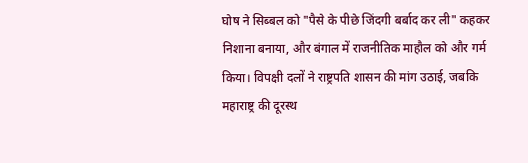घोष ने सिब्बल को "पैसे के पीछे जिंदगी बर्बाद कर ली" कहकर निशाना बनाया, और बंगाल में राजनीतिक माहौल को और गर्म किया। विपक्षी दलों ने राष्ट्रपति शासन की मांग उठाई, जबकि महाराष्ट्र की दूरस्थ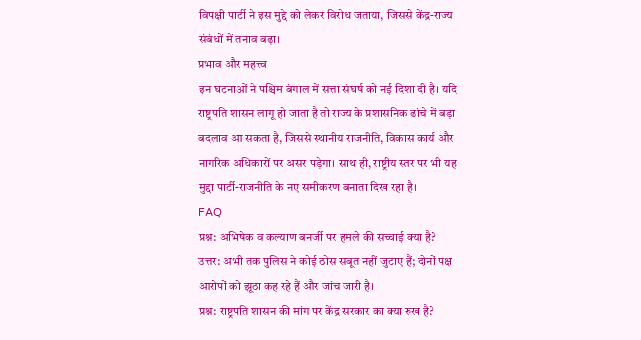विपक्षी पार्टी ने इस मुद्दे को लेकर विरोध जताया, जिससे केंद्र-राज्य संबंधों में तनाव बढ़ा।
प्रभाव और महत्त्व
इन घटनाओं ने पश्चिम बंगाल में सत्ता संघर्ष को नई दिशा दी है। यदि राष्ट्रपति शासन लागू हो जाता है तो राज्य के प्रशासनिक ढांचे में बड़ा बदलाव आ सकता है, जिससे स्थानीय राजनीति, विकास कार्य और नागरिक अधिकारों पर असर पड़ेगा। साथ ही, राष्ट्रीय स्तर पर भी यह मुद्दा पार्टी-राजनीति के नए समीकरण बनाता दिख रहा है।
FAQ
प्रश्न: अभिषेक व कल्याण बनर्जी पर हमले की सच्चाई क्या है?
उत्तर: अभी तक पुलिस ने कोई ठोस सबूत नहीं जुटाए हैं; दोनों पक्ष आरोपों को झूठा कह रहे हैं और जांच जारी है।
प्रश्न: राष्ट्रपति शासन की मांग पर केंद्र सरकार का क्या रुख है?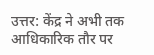उत्तर: केंद्र ने अभी तक आधिकारिक तौर पर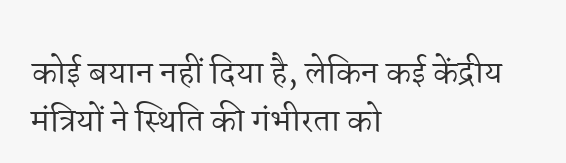कोई बयान नहीं दिया है, लेकिन कई केंद्रीय मंत्रियों ने स्थिति की गंभीरता को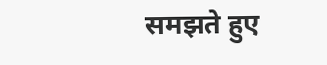समझते हुए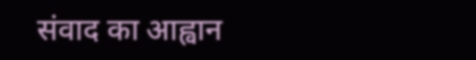संवाद का आह्वान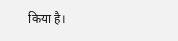किया है।